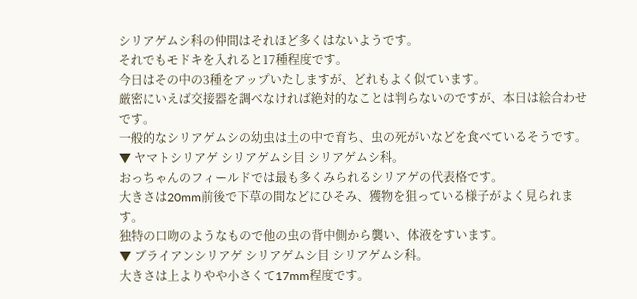シリアゲムシ科の仲間はそれほど多くはないようです。
それでもモドキを入れると17種程度です。
今日はその中の3種をアップいたしますが、どれもよく似ています。
厳密にいえば交接器を調べなければ絶対的なことは判らないのですが、本日は絵合わせです。
一般的なシリアゲムシの幼虫は土の中で育ち、虫の死がいなどを食べているそうです。
▼ ヤマトシリアゲ シリアゲムシ目 シリアゲムシ科。
おっちゃんのフィールドでは最も多くみられるシリアゲの代表格です。
大きさは20mm前後で下草の間などにひそみ、獲物を狙っている様子がよく見られます。
独特の口吻のようなもので他の虫の背中側から襲い、体液をすいます。
▼ ブライアンシリアゲ シリアゲムシ目 シリアゲムシ科。
大きさは上よりやや小さくて17mm程度です。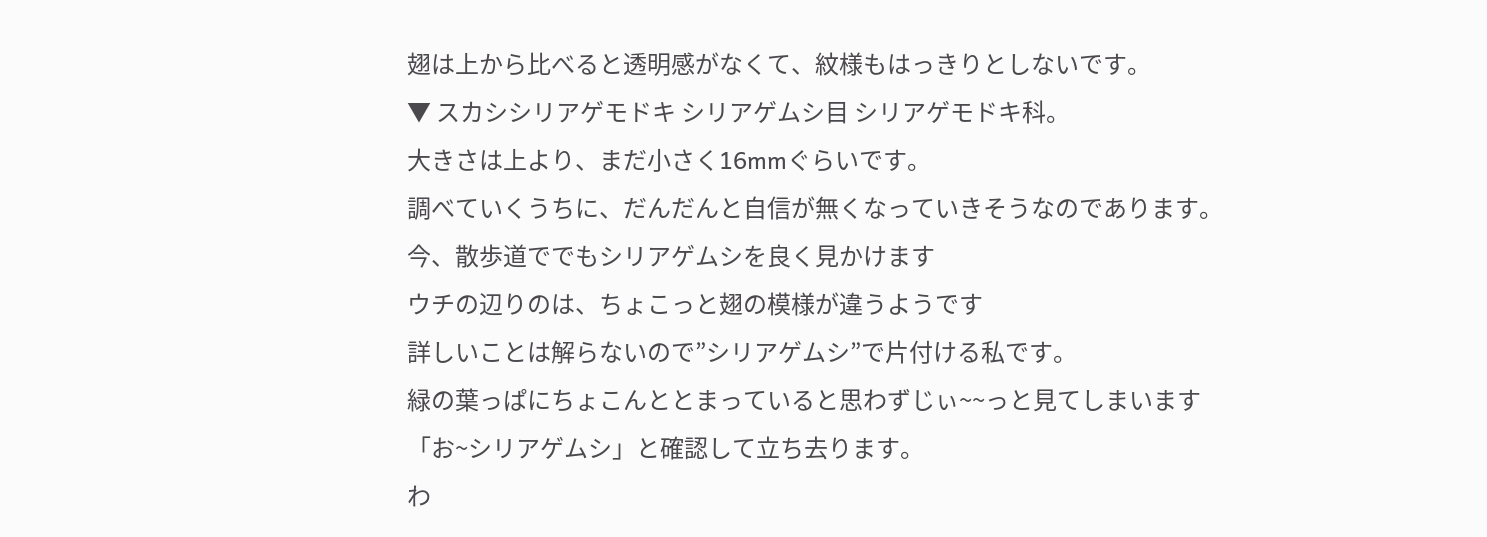翅は上から比べると透明感がなくて、紋様もはっきりとしないです。
▼ スカシシリアゲモドキ シリアゲムシ目 シリアゲモドキ科。
大きさは上より、まだ小さく16mmぐらいです。
調べていくうちに、だんだんと自信が無くなっていきそうなのであります。
今、散歩道ででもシリアゲムシを良く見かけます
ウチの辺りのは、ちょこっと翅の模様が違うようです
詳しいことは解らないので”シリアゲムシ”で片付ける私です。
緑の葉っぱにちょこんととまっていると思わずじぃ~~っと見てしまいます
「お~シリアゲムシ」と確認して立ち去ります。
わ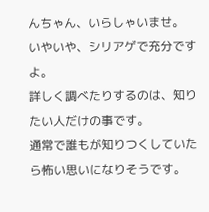んちゃん、いらしゃいませ。
いやいや、シリアゲで充分ですよ。
詳しく調べたりするのは、知りたい人だけの事です。
通常で誰もが知りつくしていたら怖い思いになりそうです。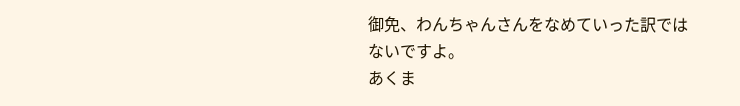御免、わんちゃんさんをなめていった訳ではないですよ。
あくま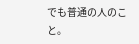でも普通の人のこと。